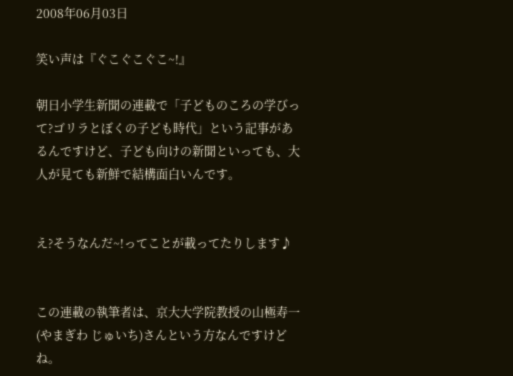2008年06月03日

笑い声は『ぐこぐこぐこ~!』

朝日小学生新聞の連載で「子どものころの学びって?ゴリラとぼくの子ども時代」という記事があるんですけど、子ども向けの新聞といっても、大人が見ても新鮮で結構面白いんです。


え?そうなんだ~!ってことが載ってたりします♪


この連載の執筆者は、京大大学院教授の山極寿一(やまぎわ じゅいち)さんという方なんですけどね。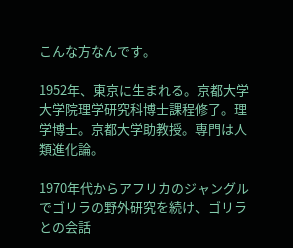こんな方なんです。

1952年、東京に生まれる。京都大学大学院理学研究科博士課程修了。理学博士。京都大学助教授。専門は人類進化論。

1970年代からアフリカのジャングルでゴリラの野外研究を続け、ゴリラとの会話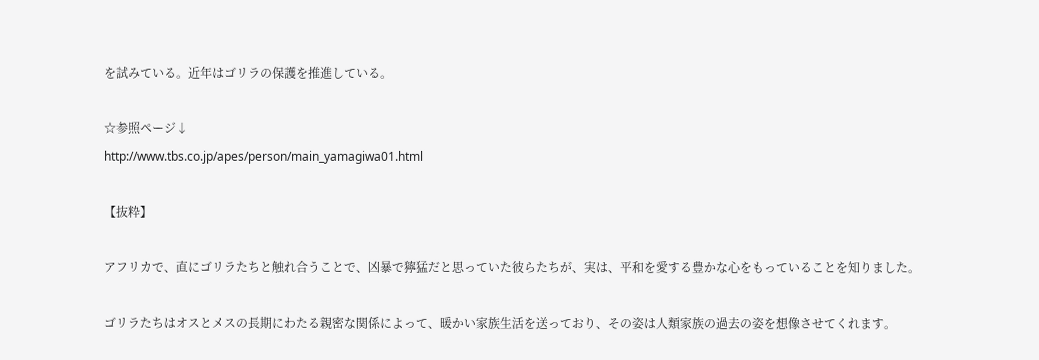を試みている。近年はゴリラの保護を推進している。

☆参照ページ↓
http://www.tbs.co.jp/apes/person/main_yamagiwa01.html

【抜粋】

アフリカで、直にゴリラたちと触れ合うことで、凶暴で獰猛だと思っていた彼らたちが、実は、平和を愛する豊かな心をもっていることを知りました。

ゴリラたちはオスとメスの長期にわたる親密な関係によって、暖かい家族生活を送っており、その姿は人類家族の過去の姿を想像させてくれます。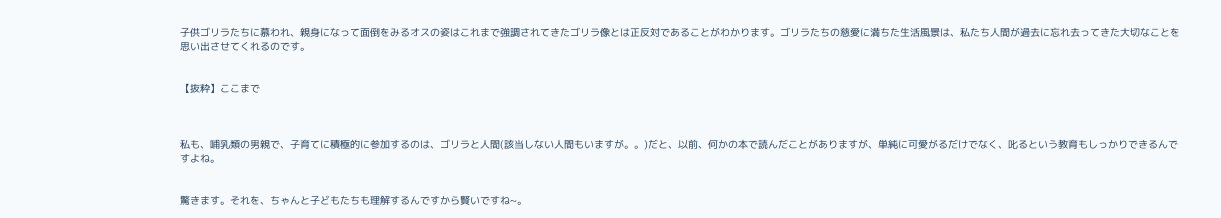子供ゴリラたちに慕われ、親身になって面倒をみるオスの姿はこれまで強調されてきたゴリラ像とは正反対であることがわかります。ゴリラたちの慈愛に満ちた生活風景は、私たち人間が過去に忘れ去ってきた大切なことを思い出させてくれるのです。


【抜粋】ここまで



私も、哺乳類の男親で、子育てに積極的に参加するのは、ゴリラと人間(該当しない人間もいますが。。)だと、以前、何かの本で読んだことがありますが、単純に可愛がるだけでなく、叱るという教育もしっかりできるんですよね。


驚きます。それを、ちゃんと子どもたちも理解するんですから賢いですね~。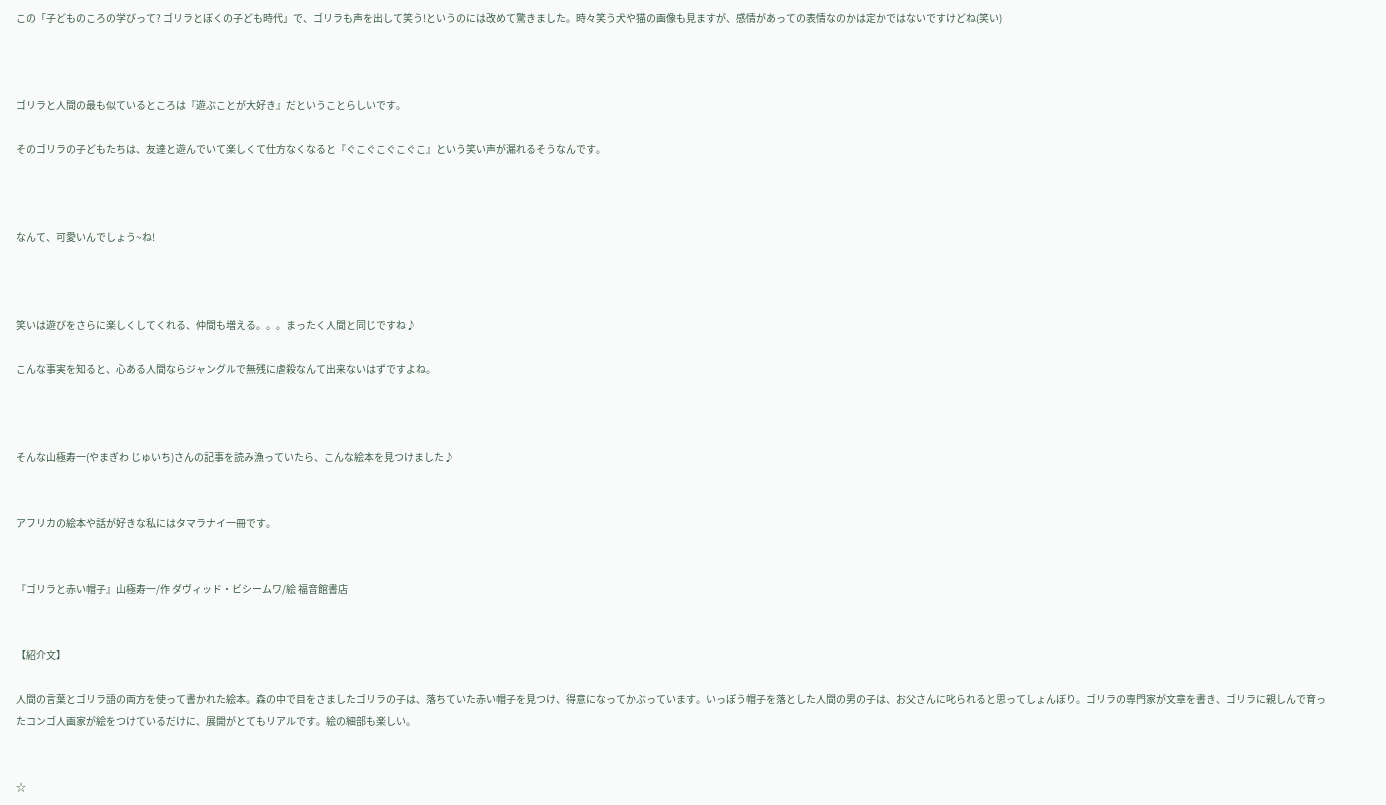この「子どものころの学びって? ゴリラとぼくの子ども時代」で、ゴリラも声を出して笑う!というのには改めて驚きました。時々笑う犬や猫の画像も見ますが、感情があっての表情なのかは定かではないですけどね(笑い)



ゴリラと人間の最も似ているところは『遊ぶことが大好き』だということらしいです。

そのゴリラの子どもたちは、友達と遊んでいて楽しくて仕方なくなると『ぐこぐこぐこぐこ』という笑い声が漏れるそうなんです。



なんて、可愛いんでしょう~ね!



笑いは遊びをさらに楽しくしてくれる、仲間も増える。。。まったく人間と同じですね♪

こんな事実を知ると、心ある人間ならジャングルで無残に虐殺なんて出来ないはずですよね。



そんな山極寿一(やまぎわ じゅいち)さんの記事を読み漁っていたら、こんな絵本を見つけました♪


アフリカの絵本や話が好きな私にはタマラナイ一冊です。


『ゴリラと赤い帽子』山極寿一/作 ダヴィッド・ビシームワ/絵 福音館書店


【紹介文】

人間の言葉とゴリラ語の両方を使って書かれた絵本。森の中で目をさましたゴリラの子は、落ちていた赤い帽子を見つけ、得意になってかぶっています。いっぽう帽子を落とした人間の男の子は、お父さんに叱られると思ってしょんぼり。ゴリラの専門家が文章を書き、ゴリラに親しんで育ったコンゴ人画家が絵をつけているだけに、展開がとてもリアルです。絵の細部も楽しい。


☆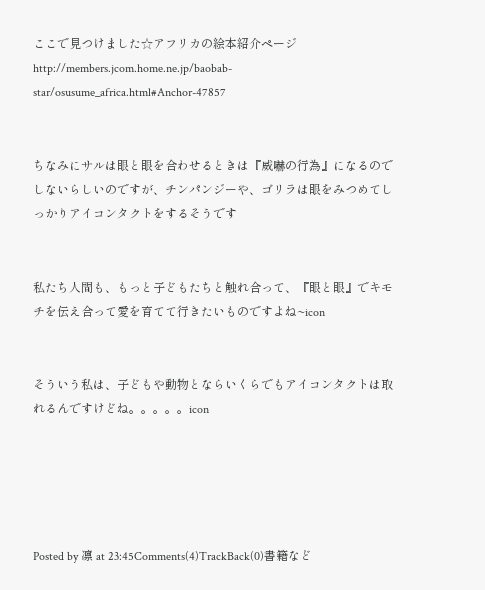ここで見つけました☆アフリカの絵本紹介ページ
http://members.jcom.home.ne.jp/baobab-star/osusume_africa.html#Anchor-47857


ちなみにサルは眼と眼を合わせるときは『威嚇の行為』になるのでしないらしいのですが、チンパンジーや、ゴリラは眼をみつめてしっかりアイコンタクトをするそうです


私たち人間も、もっと子どもたちと触れ合って、『眼と眼』でキモチを伝え合って愛を育てて行きたいものですよね~icon


そういう私は、子どもや動物とならいくらでもアイコンタクトは取れるんですけどね。。。。。icon





Posted by 凛 at 23:45Comments(4)TrackBack(0)書籍など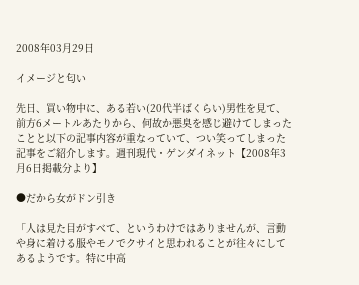2008年03月29日

イメージと匂い

先日、買い物中に、ある若い(20代半ばくらい)男性を見て、前方6メートルあたりから、何故か悪臭を感じ避けてしまったことと以下の記事内容が重なっていて、つい笑ってしまった記事をご紹介します。週刊現代・ゲンダイネット【2008年3月6日掲載分より】

●だから女がドン引き

「人は見た目がすべて、というわけではありませんが、言動や身に着ける服やモノでクサイと思われることが往々にしてあるようです。特に中高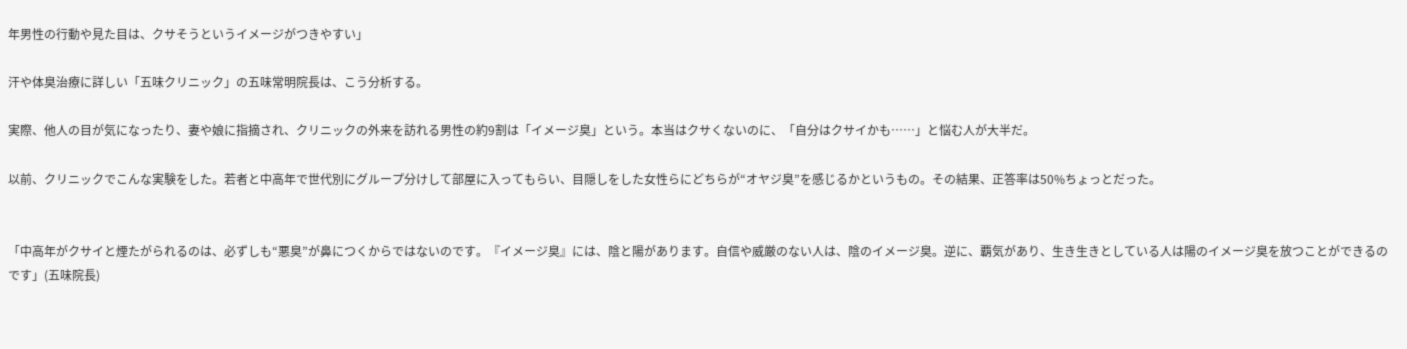年男性の行動や見た目は、クサそうというイメージがつきやすい」

汗や体臭治療に詳しい「五味クリニック」の五味常明院長は、こう分析する。

実際、他人の目が気になったり、妻や娘に指摘され、クリニックの外来を訪れる男性の約9割は「イメージ臭」という。本当はクサくないのに、「自分はクサイかも……」と悩む人が大半だ。

以前、クリニックでこんな実験をした。若者と中高年で世代別にグループ分けして部屋に入ってもらい、目隠しをした女性らにどちらが“オヤジ臭”を感じるかというもの。その結果、正答率は50%ちょっとだった。


「中高年がクサイと煙たがられるのは、必ずしも“悪臭”が鼻につくからではないのです。『イメージ臭』には、陰と陽があります。自信や威厳のない人は、陰のイメージ臭。逆に、覇気があり、生き生きとしている人は陽のイメージ臭を放つことができるのです」(五味院長)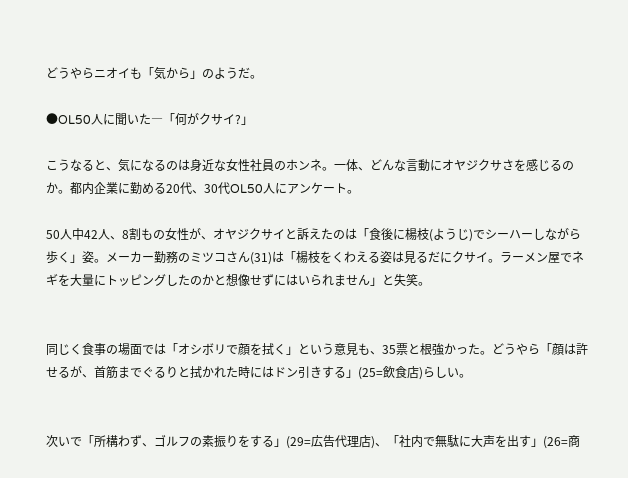どうやらニオイも「気から」のようだ。

●OL50人に聞いた―「何がクサイ?」

こうなると、気になるのは身近な女性社員のホンネ。一体、どんな言動にオヤジクサさを感じるのか。都内企業に勤める20代、30代OL50人にアンケート。

50人中42人、8割もの女性が、オヤジクサイと訴えたのは「食後に楊枝(ようじ)でシーハーしながら歩く」姿。メーカー勤務のミツコさん(31)は「楊枝をくわえる姿は見るだにクサイ。ラーメン屋でネギを大量にトッピングしたのかと想像せずにはいられません」と失笑。


同じく食事の場面では「オシボリで顔を拭く」という意見も、35票と根強かった。どうやら「顔は許せるが、首筋までぐるりと拭かれた時にはドン引きする」(25=飲食店)らしい。


次いで「所構わず、ゴルフの素振りをする」(29=広告代理店)、「社内で無駄に大声を出す」(26=商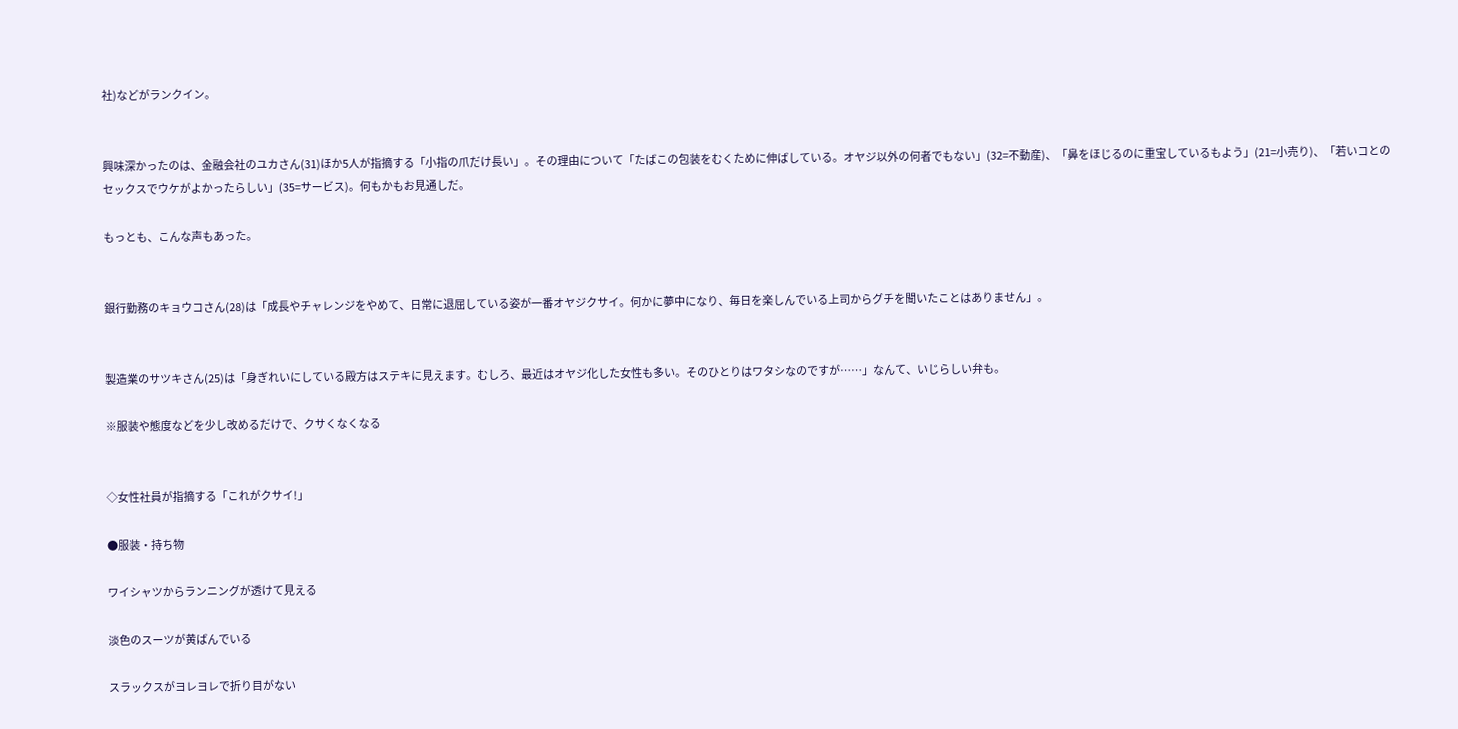社)などがランクイン。


興味深かったのは、金融会社のユカさん(31)ほか5人が指摘する「小指の爪だけ長い」。その理由について「たばこの包装をむくために伸ばしている。オヤジ以外の何者でもない」(32=不動産)、「鼻をほじるのに重宝しているもよう」(21=小売り)、「若いコとのセックスでウケがよかったらしい」(35=サービス)。何もかもお見通しだ。

もっとも、こんな声もあった。


銀行勤務のキョウコさん(28)は「成長やチャレンジをやめて、日常に退屈している姿が一番オヤジクサイ。何かに夢中になり、毎日を楽しんでいる上司からグチを聞いたことはありません」。


製造業のサツキさん(25)は「身ぎれいにしている殿方はステキに見えます。むしろ、最近はオヤジ化した女性も多い。そのひとりはワタシなのですが……」なんて、いじらしい弁も。

※服装や態度などを少し改めるだけで、クサくなくなる


◇女性社員が指摘する「これがクサイ!」

●服装・持ち物

ワイシャツからランニングが透けて見える

淡色のスーツが黄ばんでいる

スラックスがヨレヨレで折り目がない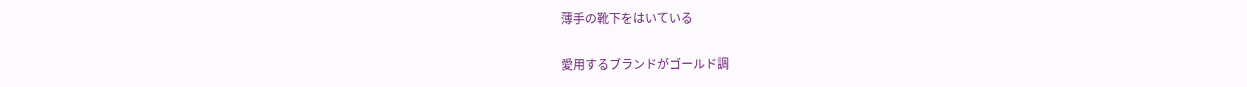薄手の靴下をはいている

愛用するブランドがゴールド調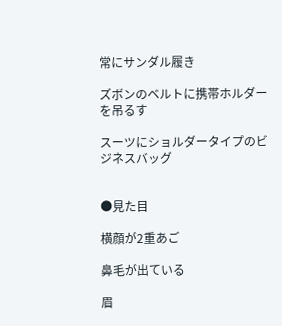常にサンダル履き

ズボンのベルトに携帯ホルダーを吊るす

スーツにショルダータイプのビジネスバッグ


●見た目

横顔が2重あご

鼻毛が出ている

眉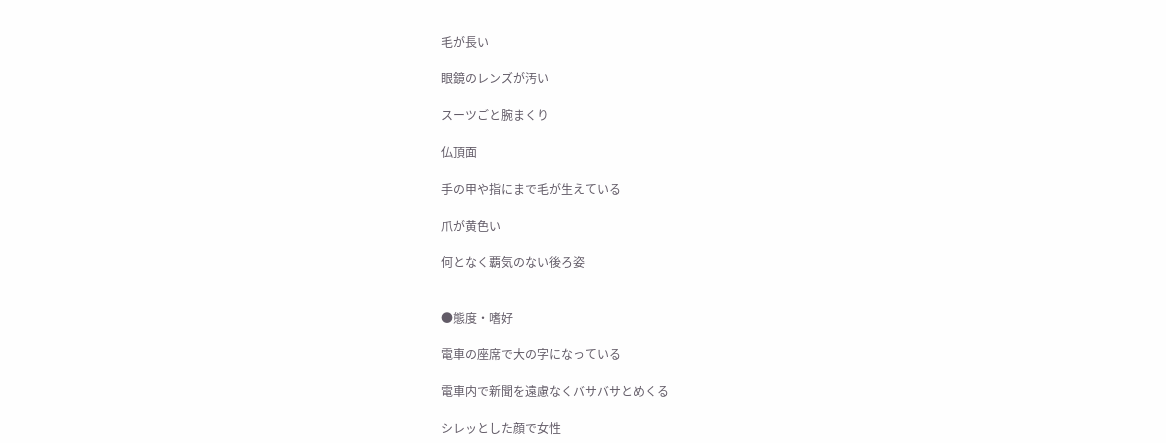毛が長い

眼鏡のレンズが汚い

スーツごと腕まくり

仏頂面

手の甲や指にまで毛が生えている

爪が黄色い

何となく覇気のない後ろ姿


●態度・嗜好

電車の座席で大の字になっている

電車内で新聞を遠慮なくバサバサとめくる

シレッとした顔で女性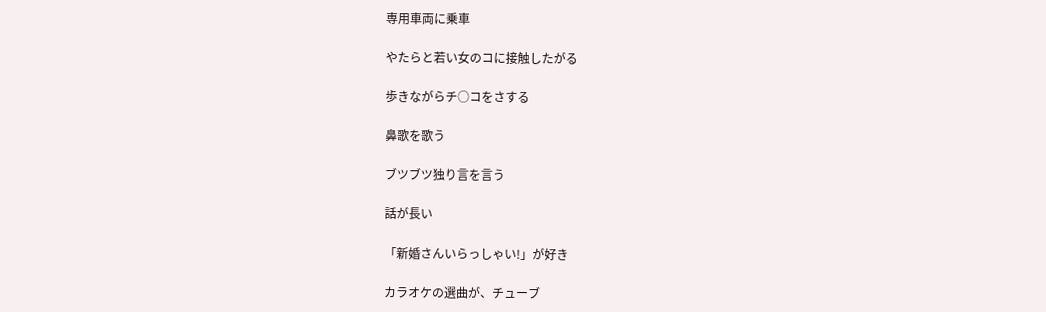専用車両に乗車

やたらと若い女のコに接触したがる

歩きながらチ○コをさする

鼻歌を歌う

ブツブツ独り言を言う

話が長い

「新婚さんいらっしゃい!」が好き

カラオケの選曲が、チューブ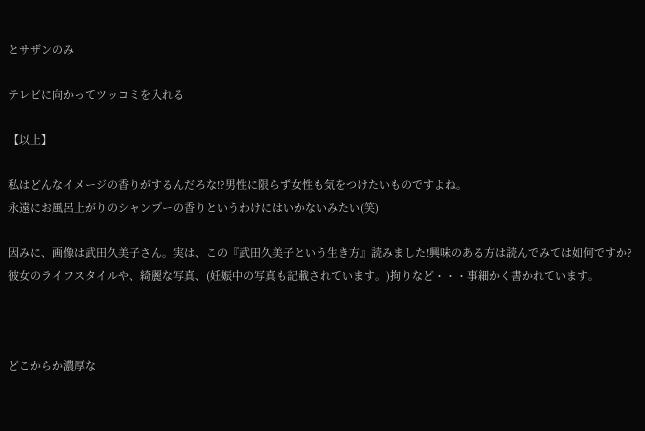とサザンのみ

テレビに向かってツッコミを入れる

【以上】

私はどんなイメージの香りがするんだろな!?男性に限らず女性も気をつけたいものですよね。
永遠にお風呂上がりのシャンプーの香りというわけにはいかないみたい(笑)

因みに、画像は武田久美子さん。実は、この『武田久美子という生き方』読みました!興味のある方は読んでみては如何ですか?
彼女のライフスタイルや、綺麗な写真、(妊娠中の写真も記載されています。)拘りなど・・・事細かく書かれています。



どこからか濃厚な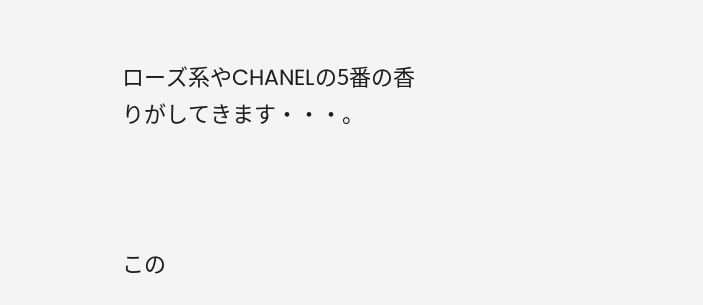ローズ系やCHANELの5番の香りがしてきます・・・。



この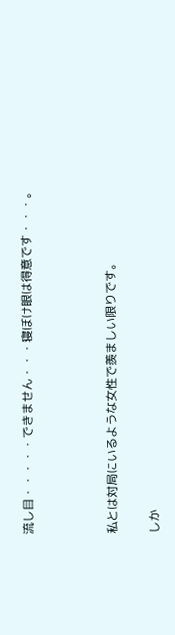流し目・・・・・できません・・・寝ぼけ眼は得意です・・・。



私とは対局にいるような女性で羨ましい限りです。

しか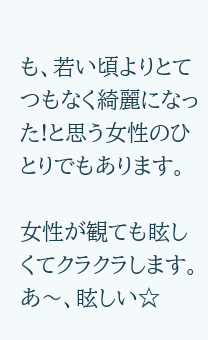も、若い頃よりとてつもなく綺麗になった!と思う女性のひとりでもあります。

女性が観ても眩しくてクラクラします。 あ〜、眩しい☆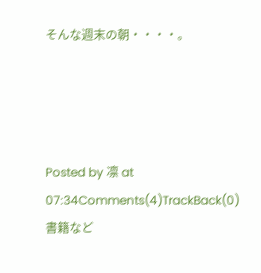そんな週末の朝・・・・。




Posted by 凛 at 07:34Comments(4)TrackBack(0)書籍など